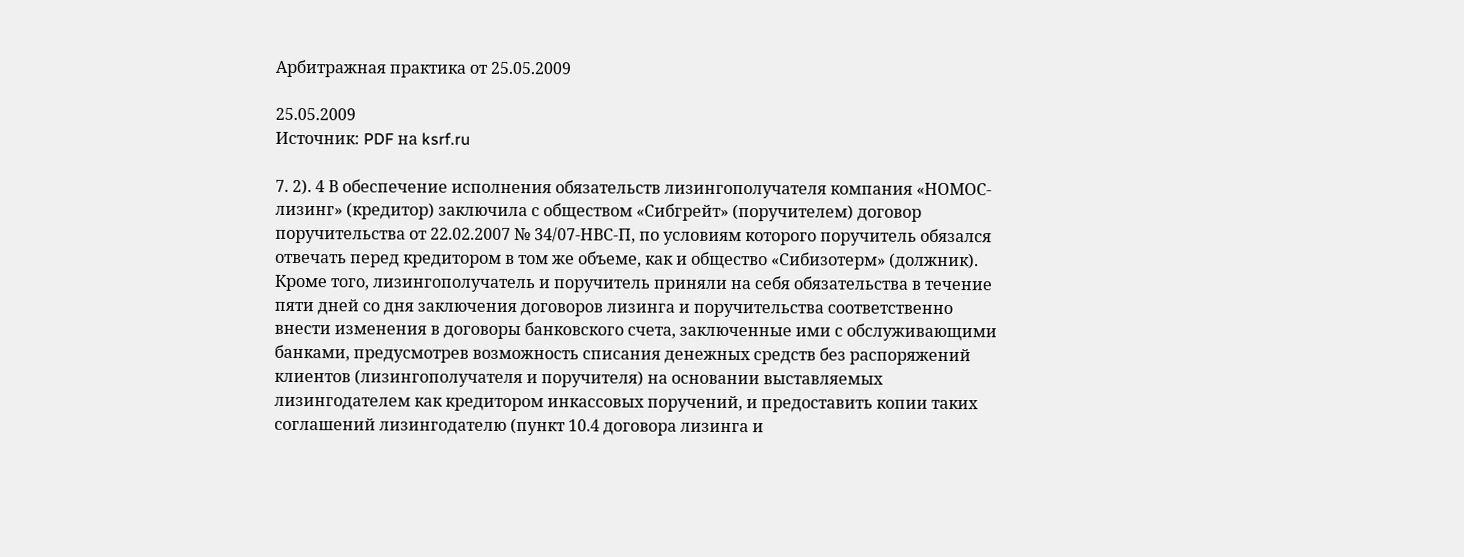Арбитражная практика от 25.05.2009

25.05.2009
Источник: PDF на ksrf.ru

7. 2). 4 В обеспечение исполнения обязательств лизингополучателя компания «НОМОС-лизинг» (кредитор) заключила с обществом «Сибгрейт» (поручителем) договор поручительства от 22.02.2007 № 34/07-НВС-П, по условиям которого поручитель обязался отвечать перед кредитором в том же объеме, как и общество «Сибизотерм» (должник). Кроме того, лизингополучатель и поручитель приняли на себя обязательства в течение пяти дней со дня заключения договоров лизинга и поручительства соответственно внести изменения в договоры банковского счета, заключенные ими с обслуживающими банками, предусмотрев возможность списания денежных средств без распоряжений клиентов (лизингополучателя и поручителя) на основании выставляемых лизингодателем как кредитором инкассовых поручений, и предоставить копии таких соглашений лизингодателю (пункт 10.4 договора лизинга и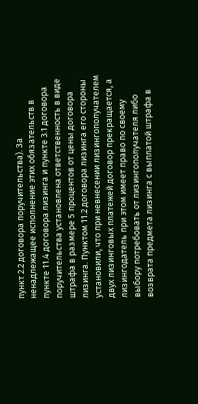пункт 2.2 договора поручительства). За ненадлежащее исполнение этих обязательств в пункте 11.4 договора лизинга и пункте 3.1 договора поручительства установлена ответственность в виде штрафа в размере 5 процентов от цены договора лизинга. Пунктом 11.2 договора лизинга его стороны установили, что при невнесении лизингополучателем двух лизинговых платежей договор прекращается, а лизингодатель при этом имеет право по своему выбору потребовать от лизингополучателя либо возврата предмета лизинга с выплатой штрафа в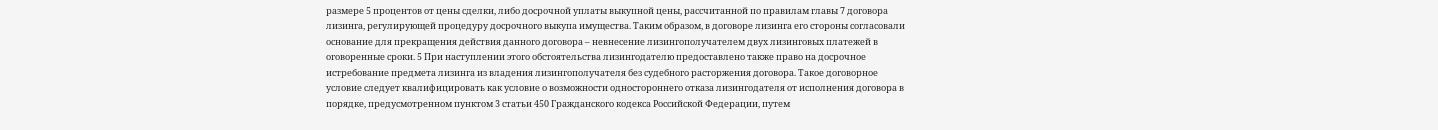размере 5 процентов от цены сделки, либо досрочной уплаты выкупной цены, рассчитанной по правилам главы 7 договора лизинга, регулирующей процедуру досрочного выкупа имущества. Таким образом, в договоре лизинга его стороны согласовали основание для прекращения действия данного договора – невнесение лизингополучателем двух лизинговых платежей в оговоренные сроки. 5 При наступлении этого обстоятельства лизингодателю предоставлено также право на досрочное истребование предмета лизинга из владения лизингополучателя без судебного расторжения договора. Такое договорное условие следует квалифицировать как условие о возможности одностороннего отказа лизингодателя от исполнения договора в порядке, предусмотренном пунктом 3 статьи 450 Гражданского кодекса Российской Федерации, путем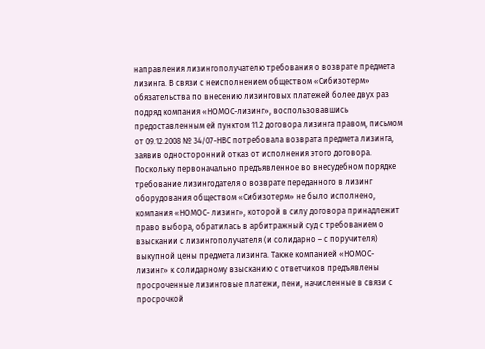направления лизингополучателю требования о возврате предмета лизинга. В связи с неисполнением обществом «Сибизотерм» обязательства по внесению лизинговых платежей более двух раз подряд компания «НОМОС-лизинг», воспользовавшись предоставленным ей пунктом 11.2 договора лизинга правом, письмом от 09.12.2008 № 34/07-НВС потребовала возврата предмета лизинга, заявив односторонний отказ от исполнения этого договора. Поскольку первоначально предъявленное во внесудебном порядке требование лизингодателя о возврате переданного в лизинг оборудования обществом «Сибизотерм» не было исполнено, компания «НОМОС- лизинг», которой в силу договора принадлежит право выбора, обратилась в арбитражный суд с требованием о взыскании с лизингополучателя (и солидарно – с поручителя) выкупной цены предмета лизинга. Также компанией «НОМОС-лизинг» к солидарному взысканию с ответчиков предъявлены просроченные лизинговые платежи, пени, начисленные в связи с просрочкой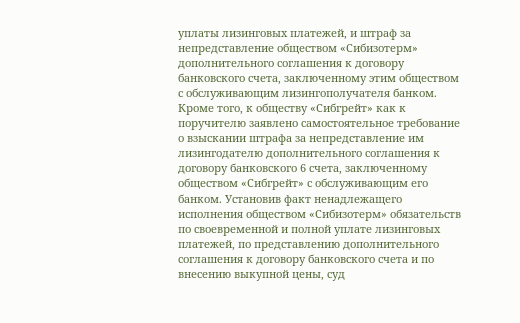уплаты лизинговых платежей, и штраф за непредставление обществом «Сибизотерм» дополнительного соглашения к договору банковского счета, заключенному этим обществом с обслуживающим лизингополучателя банком. Кроме того, к обществу «Сибгрейт» как к поручителю заявлено самостоятельное требование о взыскании штрафа за непредставление им лизингодателю дополнительного соглашения к договору банковского 6 счета, заключенному обществом «Сибгрейт» с обслуживающим его банком. Установив факт ненадлежащего исполнения обществом «Сибизотерм» обязательств по своевременной и полной уплате лизинговых платежей, по представлению дополнительного соглашения к договору банковского счета и по внесению выкупной цены, суд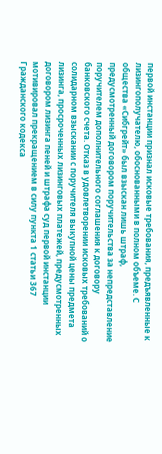первой инстанции признал исковые требования, предъявленные к лизингополучателю, обоснованными в полном объеме. С общества «Сибгрейт» был взыскан лишь штраф, предусмотренный договором поручительства за непредставление поручителем дополнительного соглашения к договору банковского счета. Отказ в удовлетворении исковых требований о солидарном взыскании с поручителя выкупной цены предмета лизинга, просроченных лизинговых платежей, предусмотренных договором лизинга пеней и штрафа суд первой инстанции мотивировал прекращением в силу пункта 1 статьи 367 Гражданского кодекса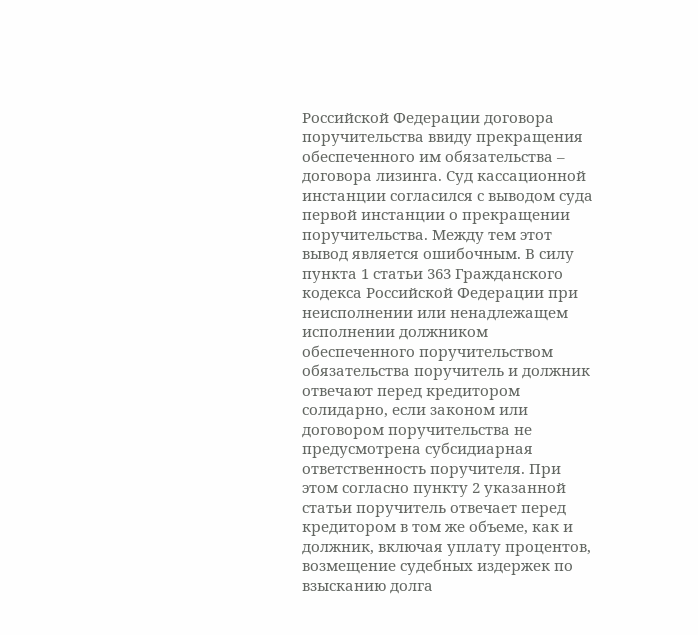Российской Федерации договора поручительства ввиду прекращения обеспеченного им обязательства – договора лизинга. Суд кассационной инстанции согласился с выводом суда первой инстанции о прекращении поручительства. Между тем этот вывод является ошибочным. В силу пункта 1 статьи 363 Гражданского кодекса Российской Федерации при неисполнении или ненадлежащем исполнении должником обеспеченного поручительством обязательства поручитель и должник отвечают перед кредитором солидарно, если законом или договором поручительства не предусмотрена субсидиарная ответственность поручителя. При этом согласно пункту 2 указанной статьи поручитель отвечает перед кредитором в том же объеме, как и должник, включая уплату процентов, возмещение судебных издержек по взысканию долга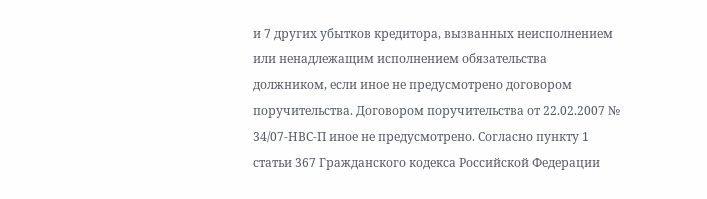и 7 других убытков кредитора, вызванных неисполнением или ненадлежащим исполнением обязательства должником, если иное не предусмотрено договором поручительства. Договором поручительства от 22.02.2007 № 34/07-НВС-П иное не предусмотрено. Согласно пункту 1 статьи 367 Гражданского кодекса Российской Федерации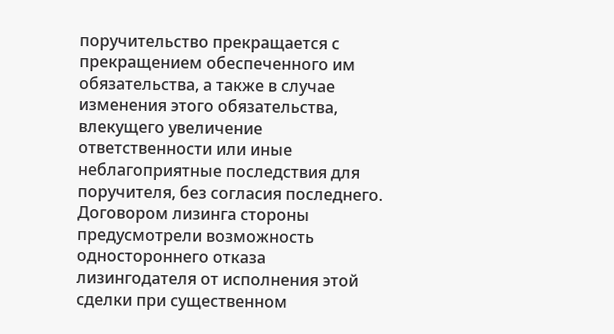поручительство прекращается с прекращением обеспеченного им обязательства, а также в случае изменения этого обязательства, влекущего увеличение ответственности или иные неблагоприятные последствия для поручителя, без согласия последнего. Договором лизинга стороны предусмотрели возможность одностороннего отказа лизингодателя от исполнения этой сделки при существенном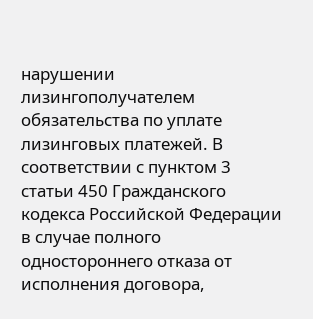нарушении лизингополучателем обязательства по уплате лизинговых платежей. В соответствии с пунктом 3 статьи 450 Гражданского кодекса Российской Федерации в случае полного одностороннего отказа от исполнения договора,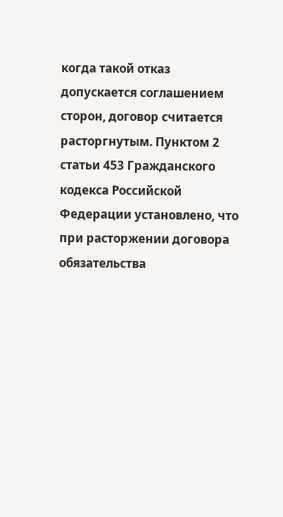когда такой отказ допускается соглашением сторон, договор считается расторгнутым. Пунктом 2 статьи 453 Гражданского кодекса Российской Федерации установлено, что при расторжении договора обязательства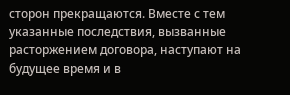сторон прекращаются. Вместе с тем указанные последствия, вызванные расторжением договора, наступают на будущее время и в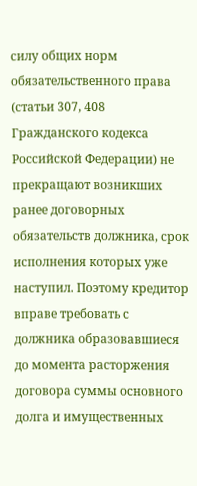силу общих норм обязательственного права (статьи 307, 408 Гражданского кодекса Российской Федерации) не прекращают возникших ранее договорных обязательств должника, срок исполнения которых уже наступил. Поэтому кредитор вправе требовать с должника образовавшиеся до момента расторжения договора суммы основного долга и имущественных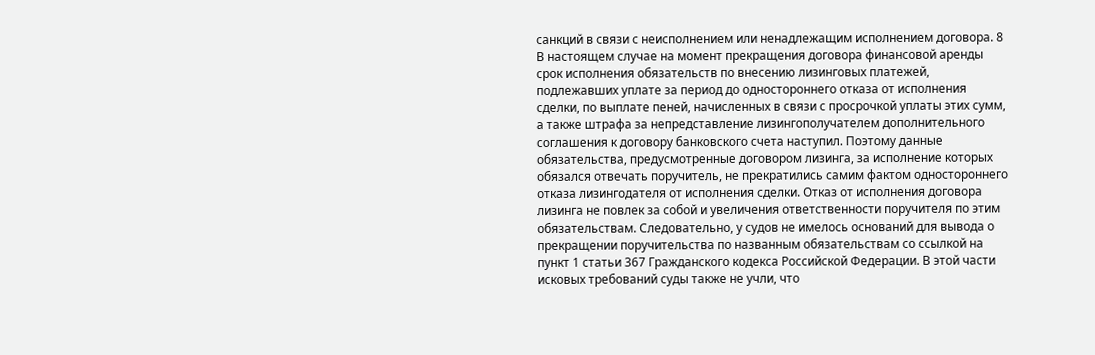санкций в связи с неисполнением или ненадлежащим исполнением договора. 8 В настоящем случае на момент прекращения договора финансовой аренды срок исполнения обязательств по внесению лизинговых платежей, подлежавших уплате за период до одностороннего отказа от исполнения сделки, по выплате пеней, начисленных в связи с просрочкой уплаты этих сумм, а также штрафа за непредставление лизингополучателем дополнительного соглашения к договору банковского счета наступил. Поэтому данные обязательства, предусмотренные договором лизинга, за исполнение которых обязался отвечать поручитель, не прекратились самим фактом одностороннего отказа лизингодателя от исполнения сделки. Отказ от исполнения договора лизинга не повлек за собой и увеличения ответственности поручителя по этим обязательствам. Следовательно, у судов не имелось оснований для вывода о прекращении поручительства по названным обязательствам со ссылкой на пункт 1 статьи 367 Гражданского кодекса Российской Федерации. В этой части исковых требований суды также не учли, что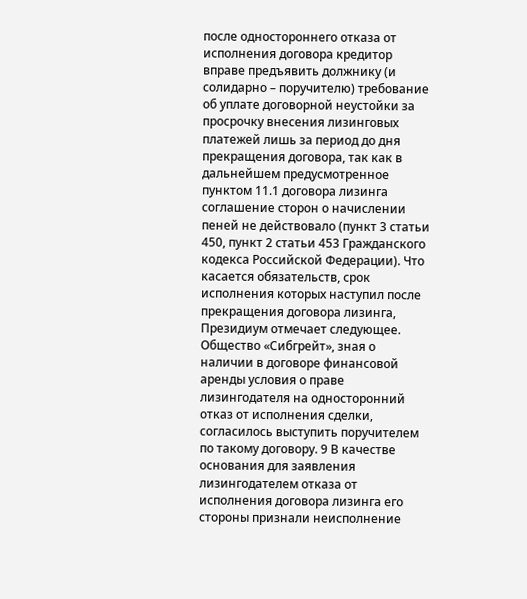после одностороннего отказа от исполнения договора кредитор вправе предъявить должнику (и солидарно – поручителю) требование об уплате договорной неустойки за просрочку внесения лизинговых платежей лишь за период до дня прекращения договора, так как в дальнейшем предусмотренное пунктом 11.1 договора лизинга соглашение сторон о начислении пеней не действовало (пункт 3 статьи 450, пункт 2 статьи 453 Гражданского кодекса Российской Федерации). Что касается обязательств, срок исполнения которых наступил после прекращения договора лизинга, Президиум отмечает следующее. Общество «Сибгрейт», зная о наличии в договоре финансовой аренды условия о праве лизингодателя на односторонний отказ от исполнения сделки, согласилось выступить поручителем по такому договору. 9 В качестве основания для заявления лизингодателем отказа от исполнения договора лизинга его стороны признали неисполнение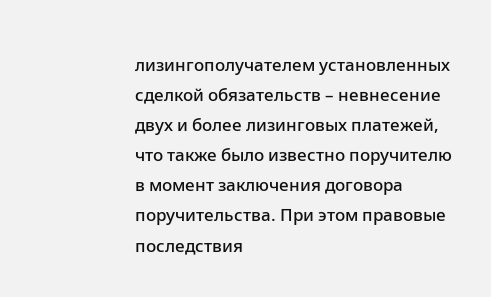лизингополучателем установленных сделкой обязательств – невнесение двух и более лизинговых платежей, что также было известно поручителю в момент заключения договора поручительства. При этом правовые последствия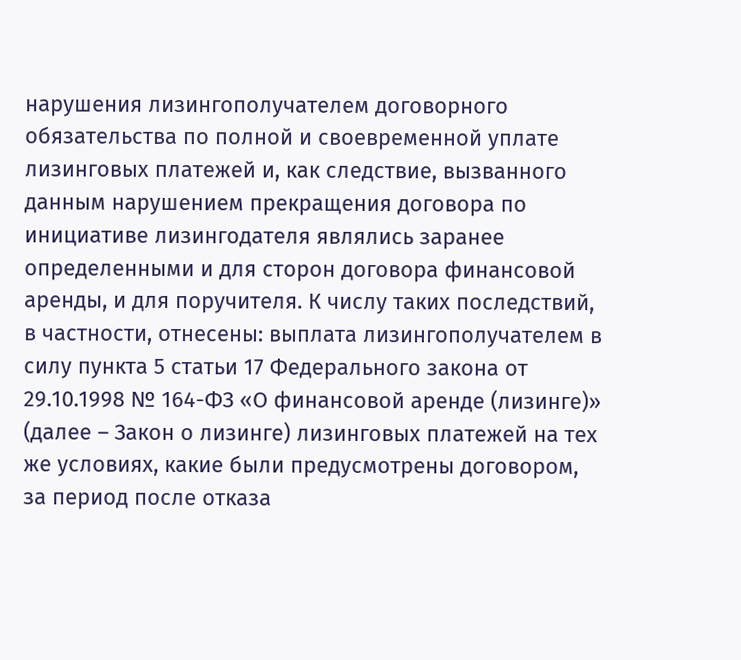нарушения лизингополучателем договорного обязательства по полной и своевременной уплате лизинговых платежей и, как следствие, вызванного данным нарушением прекращения договора по инициативе лизингодателя являлись заранее определенными и для сторон договора финансовой аренды, и для поручителя. К числу таких последствий, в частности, отнесены: выплата лизингополучателем в силу пункта 5 статьи 17 Федерального закона от 29.10.1998 № 164-ФЗ «О финансовой аренде (лизинге)» (далее – Закон о лизинге) лизинговых платежей на тех же условиях, какие были предусмотрены договором, за период после отказа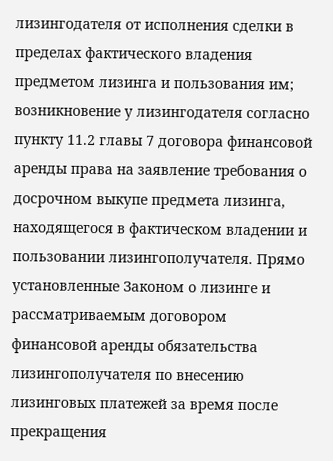лизингодателя от исполнения сделки в пределах фактического владения предметом лизинга и пользования им; возникновение у лизингодателя согласно пункту 11.2 главы 7 договора финансовой аренды права на заявление требования о досрочном выкупе предмета лизинга, находящегося в фактическом владении и пользовании лизингополучателя. Прямо установленные Законом о лизинге и рассматриваемым договором финансовой аренды обязательства лизингополучателя по внесению лизинговых платежей за время после прекращения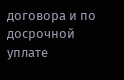договора и по досрочной уплате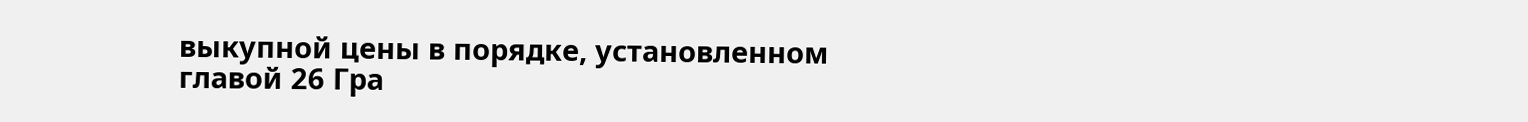выкупной цены в порядке, установленном главой 26 Гра